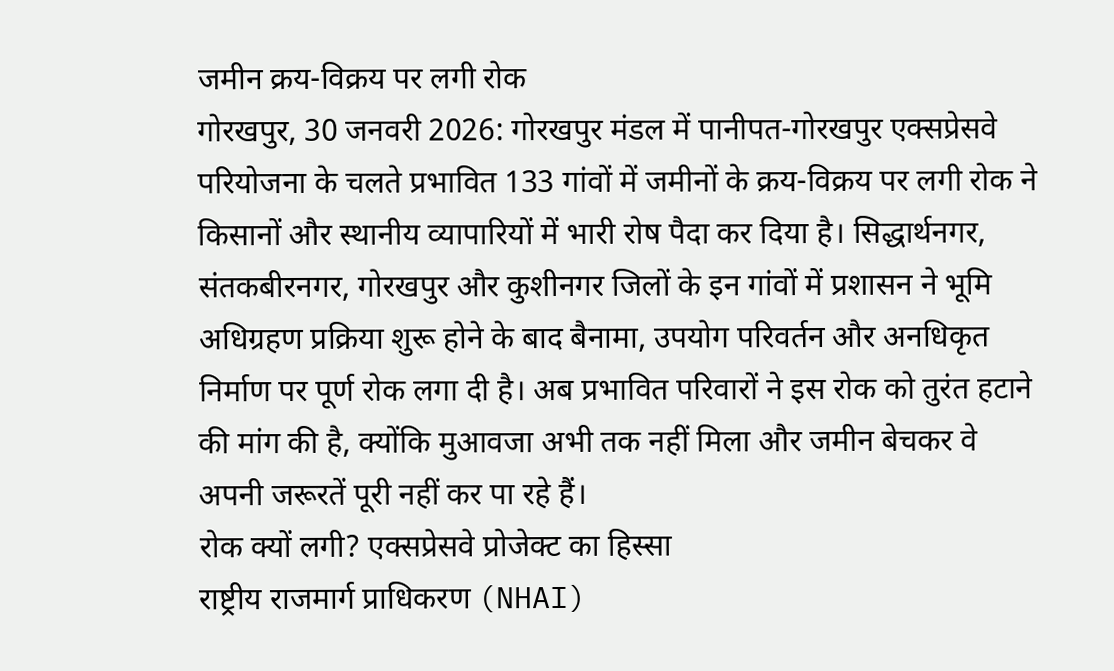जमीन क्रय-विक्रय पर लगी रोक
गोरखपुर, 30 जनवरी 2026: गोरखपुर मंडल में पानीपत-गोरखपुर एक्सप्रेसवे परियोजना के चलते प्रभावित 133 गांवों में जमीनों के क्रय-विक्रय पर लगी रोक ने किसानों और स्थानीय व्यापारियों में भारी रोष पैदा कर दिया है। सिद्धार्थनगर, संतकबीरनगर, गोरखपुर और कुशीनगर जिलों के इन गांवों में प्रशासन ने भूमि अधिग्रहण प्रक्रिया शुरू होने के बाद बैनामा, उपयोग परिवर्तन और अनधिकृत निर्माण पर पूर्ण रोक लगा दी है। अब प्रभावित परिवारों ने इस रोक को तुरंत हटाने की मांग की है, क्योंकि मुआवजा अभी तक नहीं मिला और जमीन बेचकर वे अपनी जरूरतें पूरी नहीं कर पा रहे हैं।
रोक क्यों लगी? एक्सप्रेसवे प्रोजेक्ट का हिस्सा
राष्ट्रीय राजमार्ग प्राधिकरण (NHAI)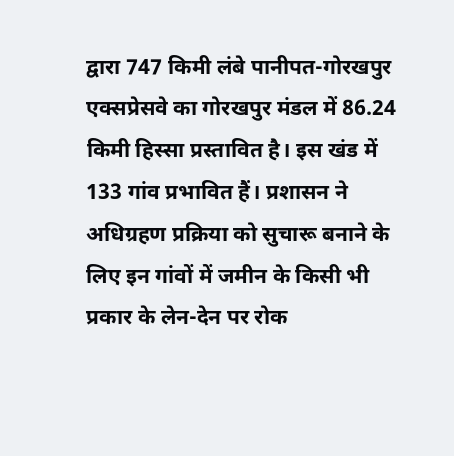द्वारा 747 किमी लंबे पानीपत-गोरखपुर एक्सप्रेसवे का गोरखपुर मंडल में 86.24 किमी हिस्सा प्रस्तावित है। इस खंड में 133 गांव प्रभावित हैं। प्रशासन ने अधिग्रहण प्रक्रिया को सुचारू बनाने के लिए इन गांवों में जमीन के किसी भी प्रकार के लेन-देन पर रोक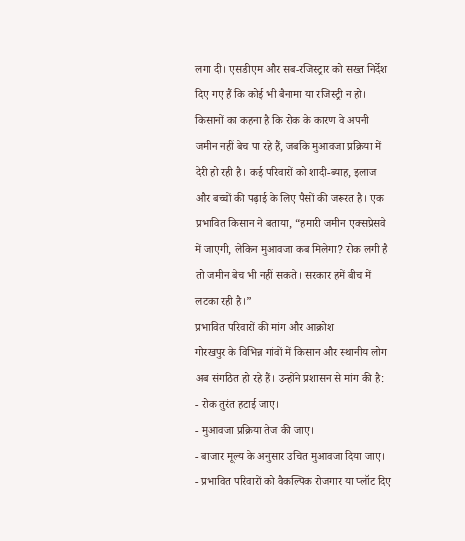लगा दी। एसडीएम और सब-रजिस्ट्रार को सख्त निर्देश दिए गए हैं कि कोई भी बैनामा या रजिस्ट्री न हो।
किसानों का कहना है कि रोक के कारण वे अपनी जमीन नहीं बेच पा रहे हैं, जबकि मुआवजा प्रक्रिया में देरी हो रही है। कई परिवारों को शादी-ब्याह, इलाज और बच्चों की पढ़ाई के लिए पैसों की जरूरत है। एक प्रभावित किसान ने बताया, “हमारी जमीन एक्सप्रेसवे में जाएगी, लेकिन मुआवजा कब मिलेगा? रोक लगी है तो जमीन बेच भी नहीं सकते। सरकार हमें बीच में लटका रही है।”
प्रभावित परिवारों की मांग और आक्रोश
गोरखपुर के विभिन्न गांवों में किसान और स्थानीय लोग अब संगठित हो रहे हैं। उन्होंने प्रशासन से मांग की है:
- रोक तुरंत हटाई जाए।
- मुआवजा प्रक्रिया तेज की जाए।
- बाजार मूल्य के अनुसार उचित मुआवजा दिया जाए।
- प्रभावित परिवारों को वैकल्पिक रोजगार या प्लॉट दिए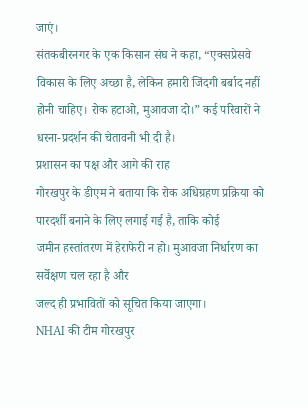जाएं।
संतकबीरनगर के एक किसान संघ ने कहा, “एक्सप्रेसवे विकास के लिए अच्छा है, लेकिन हमारी जिंदगी बर्बाद नहीं होनी चाहिए। रोक हटाओ, मुआवजा दो।” कई परिवारों ने धरना-प्रदर्शन की चेतावनी भी दी है।
प्रशासन का पक्ष और आगे की राह
गोरखपुर के डीएम ने बताया कि रोक अधिग्रहण प्रक्रिया को पारदर्शी बनाने के लिए लगाई गई है, ताकि कोई
जमीन हस्तांतरण में हेराफेरी न हो। मुआवजा निर्धारण का सर्वेक्षण चल रहा है और
जल्द ही प्रभावितों को सूचित किया जाएगा।
NHAI की टीम गोरखपुर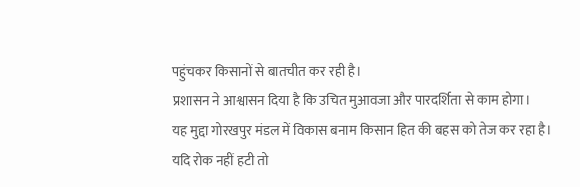पहुंचकर किसानों से बातचीत कर रही है।
प्रशासन ने आश्वासन दिया है कि उचित मुआवजा और पारदर्शिता से काम होगा।
यह मुद्दा गोरखपुर मंडल में विकास बनाम किसान हित की बहस को तेज कर रहा है। यदि रोक नहीं हटी तो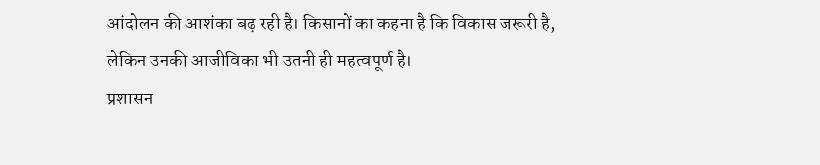आंदोलन की आशंका बढ़ रही है। किसानों का कहना है कि विकास जरूरी है,
लेकिन उनकी आजीविका भी उतनी ही महत्वपूर्ण है।
प्रशासन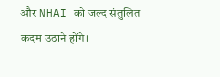और NHAI को जल्द संतुलित कदम उठाने होंगे।